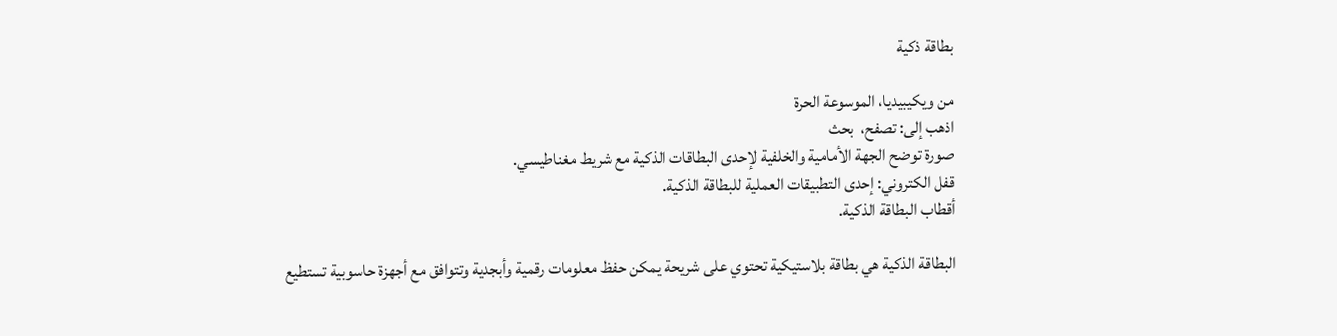بطاقة ذكية

من ويكيبيديا، الموسوعة الحرة
اذهب إلى: تصفح،  بحث
صورة توضح الجهة الأمامية والخلفية لإحدى البطاقات الذكية مع شريط مغناطيسي.
قفل الكتروني: إحدى التطبيقات العملية للبطاقة الذكية.
أقطاب البطاقة الذكية.

البطاقة الذكية هي بطاقة بلاستيكية تحتوي على شريحة يمكن حفظ معلومات رقمية وأبجدية وتتوافق مع أجهزة حاسوبية تستطيع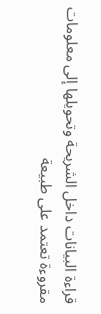قراءة البيانات داخل الشريحة وتحويلها إلى معلومات مقروءة تعتمد على طبيعة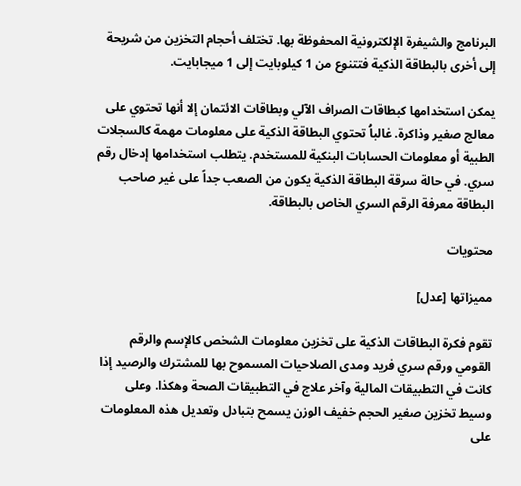البرنامج والشيفرة الإلكترونية المحفوظة بها. تختلف أحجام التخزين من شريحة إلى أخرى بالبطاقة الذكية فتتنوع من 1 كيلوبايت إلى 1 ميجابايت.

يمكن استخدامها كبطاقات الصراف الآلي وبطاقات الائتمان إلا أنها تحتوي على معالج صغير وذاكرة. غالباُ تحتوي البطاقة الذكية على معلومات مهمة كالسجلات الطبية أو معلومات الحسابات البنكية للمستخدم. يتطلب استخدامها إدخال رقم سري. في حالة سرقة البطاقة الذكية يكون من الصعب جداً على غير صاحب البطاقة معرفة الرقم السري الخاص بالبطاقة.

محتويات

مميزاتها [عدل]

تقوم فكرة البطاقات الذكية على تخزين معلومات الشخص كالإسم والرقم القومي ورقم سري فريد ومدى الصلاحيات المسموح بها للمشترك والرصيد إذا كانت في التطبيقات المالية وآخر علاج في التطبيقات الصحة وهكذا. وعلى وسيط تخزين صغير الحجم خفيف الوزن يسمح بتبادل وتعديل هذه المعلومات على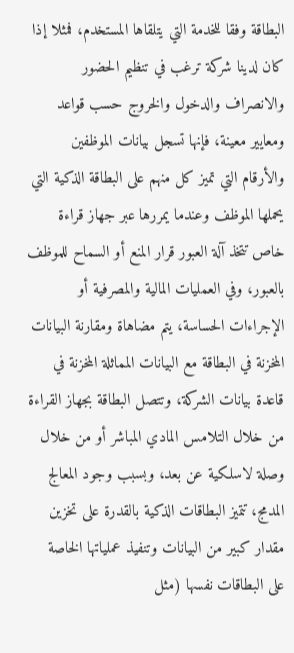البطاقة وفقا للخدمة التي يتلقاها المستخدم، فمثلا إذا كان لدينا شركة ترغب في تنظيم الحضور والانصراف والدخول والخروج حسب قواعد ومعايير معينة، فإنها تسجل بيانات الموظفين والأرقام التي تميز كل منهم على البطاقة الذكية التي يحملها الموظف وعندما يمررها عبر جهاز قراءة خاص تتخذ آلة العبور قرار المنع أو السماح للموظف بالعبور، وفي العمليات المالية والمصرفية أو الإجراءات الحساسة، يتم مضاهاة ومقارنة البيانات المخزنة في البطاقة مع البيانات المماثلة المخزنة في قاعدة بيانات الشركة، وتتصل البطاقة بجهاز القراءة من خلال التلامس المادي المباشر أو من خلال وصلة لاسلكية عن بعد، وبسبب وجود المعالج المدمج، تتميز البطاقات الذكية بالقدرة على تخزين مقدار كبير من البيانات وتنفيذ عملياتها الخاصة على البطاقات نفسها (مثل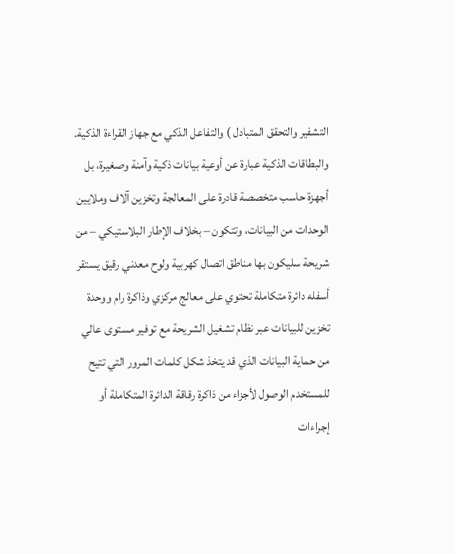التشفير والتحقق المتبادل ) والتفاعل الذكي مع جهاز القراءة الذكية. والبطاقات الذكية عبارة عن أوعية بيانات ذكية وآمنة وصغيرة، بل أجهزة حاسب متخصصة قادرة على المعالجة وتخزين آلاف وملايين الوحدات من البيانات، وتتكون – بخلاف الإطار البلاستيكي – من شريحة سليكون بها مناطق اتصال كهربية ولوح معدني رقيق يستقر أسفله دائرة متكاملة تحتوي على معالج مركزي وذاكرة رام ووحدة تخزين للبيانات عبر نظام تشغيل الشريحة مع توفير مستوى عالي من حماية البيانات الذي قد يتخذ شكل كلمات المرور التي تتيح للمستخدم الوصول لأجزاء من ذاكرة رقاقة الدائرة المتكاملة أو إجراءات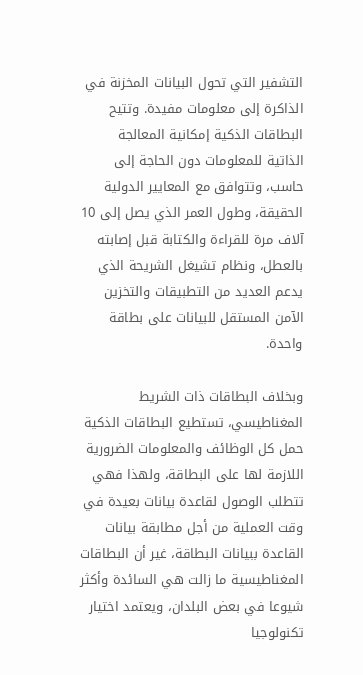التشفير التي تحول البيانات المخزنة في الذاكرة إلى معلومات مفيدة. وتتيح البطاقات الذكية إمكانية المعالجة الذاتية للمعلومات دون الحاجة إلى حاسب، وتتوافق مع المعايير الدولية الحقيقة، وطول العمر الذي يصل إلى 10 آلاف مرة للقراءة والكتابة قبل إصابته بالعطل، ونظام تشيغل الشريحة الذي يدعم العديد من التطبيقات والتخزين الآمن المستقل للبيانات على بطاقة واحدة.

وبخلاف البطاقات ذات الشريط المغناطيسي، تستطيع البطاقات الذكية حمل كل الوظائف والمعلومات الضرورية اللازمة لها على البطاقة، ولهذا فهي تتطلب الوصول لقاعدة بيانات بعيدة في وقت العملية من أجل مطابقة بيانات القاعدة ببيانات البطاقة، غير أن البطاقات المغناطيسية ما زالت هي السائدة وأكثر شيوعا في بعض البلدان، ويعتمد اختيار تكنولوجيا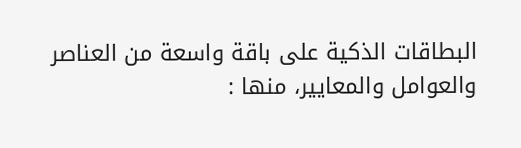البطاقات الذكية على باقة واسعة من العناصر والعوامل والمعايير، منها :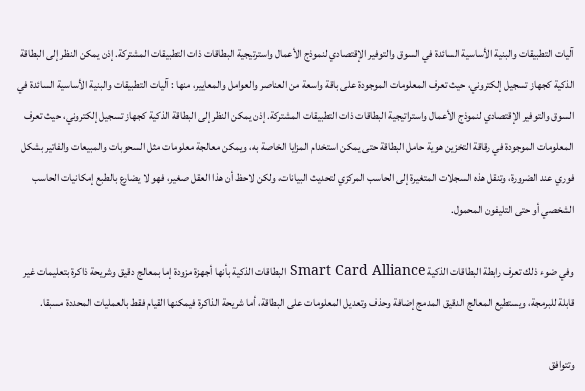آليات التطبيقات والبنية الأساسية السائدة في السوق والتوفير الإقتصادي لنموذج الأعمال واسترتيجية البطاقات ذات التطبيقات المشتركة. إذن يمكن النظر إلى البطاقة الذكية كجهاز تسجيل إلكتروني، حيث تعرف المعلومات الموجودة على باقة واسعة من العناصر والعوامل والمعايير، منها : آليات التطبيقات والبنية الأساسية السائدة في السوق والتوفير الإقتصادي لنموذج الأعمال واستراتيجية البطاقات ذات التطبيقات المشتركة. إذن يمكن النظر إلى البطاقة الذكية كجهاز تسجيل إلكتروني، حيث تعرف المعلومات الموجودة في رقاقة التخزين هوية حامل البطاقة حتى يمكن استخدام المزايا الخاصة به، ويمكن معالجة معلومات مثل السحوبات والمبيعات والفاتير بشكل فوري عند الضرورة، وتنقل هذه السجلات المتغيرة إلى الحاسب المركزي لتحديث البيانات، ولكن لاحظ أن هذا العقل صغير، فهو لا يضارع بالطبع إمكانيات الحاسب الشخصي أو حتى التليفون المحمول.

وفي ضوء ذلك تعرف رابطة البطاقات الذكية Smart Card Alliance البطاقات الذكية بأنها أجهزة مزودة إما بمعالج دقيق وشريحة ذاكرة بتعليمات غير قابلة للبرمجة، ويستطيع المعالج الدقيق المدمج إضافة وحذف وتعديل المعلومات على البطاقة، أما شريحة الذاكرة فيمكنها القيام فقط بالعمليات المحددة مسبقا.

وتتوافق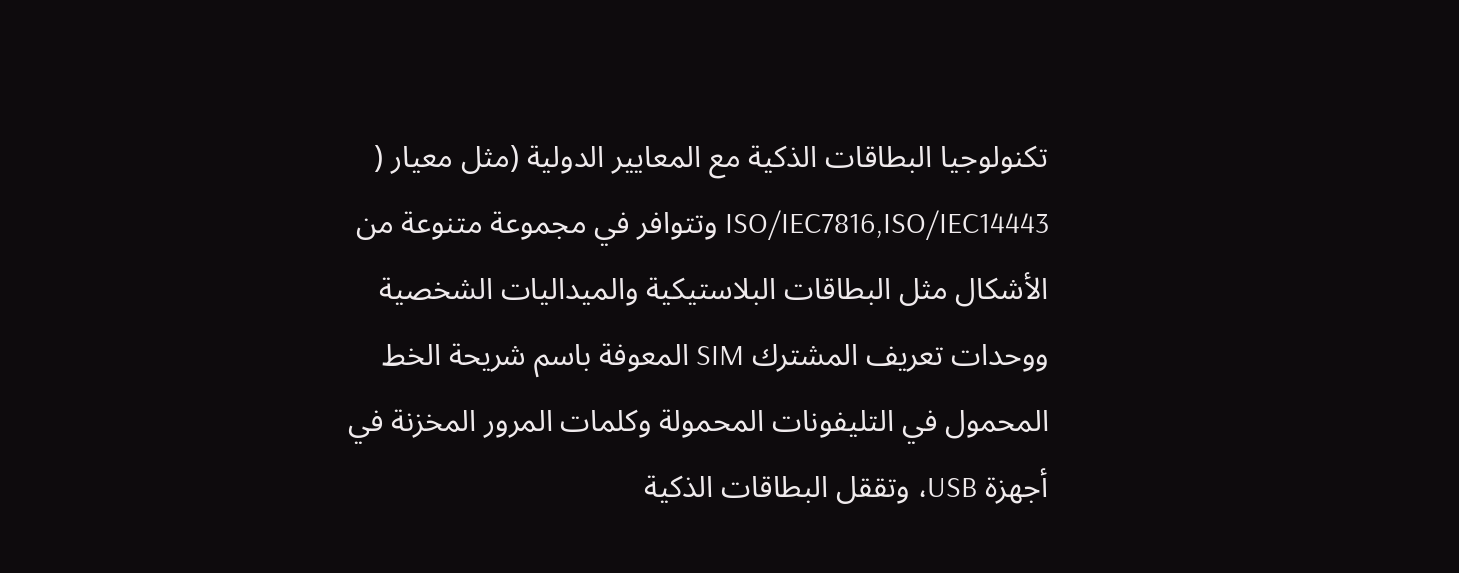تكنولوجيا البطاقات الذكية مع المعايير الدولية (مثل معيار ( ISO/IEC7816,ISO/IEC14443 وتتوافر في مجموعة متنوعة من الأشكال مثل البطاقات البلاستيكية والميداليات الشخصية ووحدات تعريف المشترك SIM المعوفة باسم شريحة الخط المحمول في التليفونات المحمولة وكلمات المرور المخزنة في أجهزة USB، وتققل البطاقات الذكية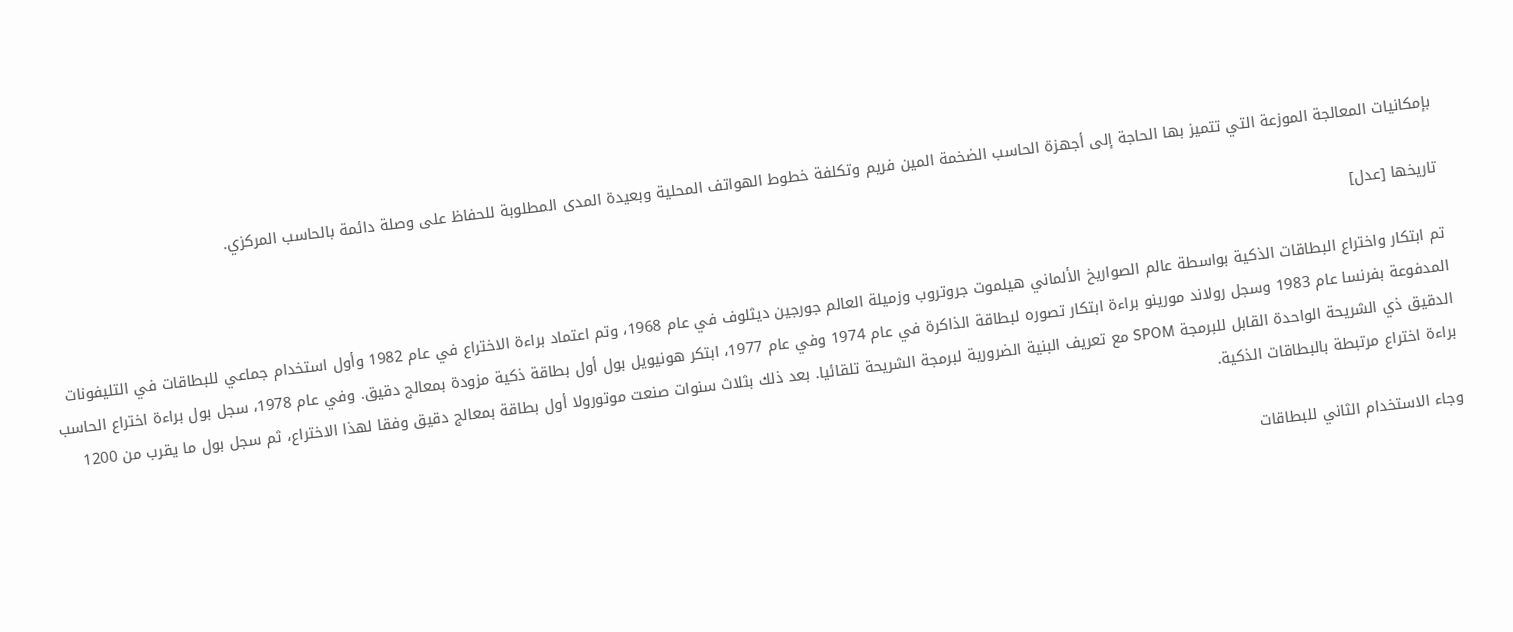بإمكانيات المعالجة الموزعة التي تتميز بها الحاجة إلى أجهزة الحاسب الضخمة المين فريم وتكلفة خطوط الهواتف المحلية وبعيدة المدى المطلوبة للحفاظ على وصلة دائمة بالحاسب المركزي.

تاريخها [عدل]

تم ابتكار واختراع البطاقات الذكية بواسطة عالم الصواريخ الألماني هيلموت جروتروب وزميلة العالم جورجين ديثلوف في عام 1968، وتم اعتماد براءة الاختراع في عام 1982 وأول استخدام جماعي للبطاقات في التليفونات المدفوعة بفرنسا عام 1983 وسجل رولاند مورينو براءة ابتكار تصوره لبطاقة الذاكرة في عام 1974 وفي عام 1977، ابتكر هونيويل بول أول بطاقة ذكية مزودة بمعالج دقيق. وفي عام 1978، سجل بول براءة اختراع الحاسب الدقيق ذي الشريحة الواحدة القابل للبرمجة SPOM مع تعريف البنية الضرورية لبرمجة الشريحة تلقائيا. بعد ذلك بثلاث سنوات صنعت موتورولا أول بطاقة بمعالج دقيق وفقا لهذا الاختراع، ثم سجل بول ما يقرب من 1200 براءة اختراع مرتبطة بالبطاقات الذكية.

وجاء الاستخدام الثاني للبطاقات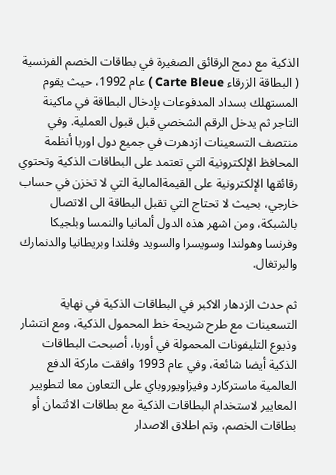الذكية مع دمج الرقائق الصغيرة في بطاقات الخصم الفرنسية ( البطاقة الزرقاء Carte Bleue ) عام 1992، حيث يقوم المستهلك بسداد المدفوعات بإدخال البطاقة في ماكينة التاجر ثم يدخل الرقم الشخصي قبل قبول العملية. وفي منتصف التسعينات ازدهرت في جميع دول اوربا أنظمة المحافظ الإلكترونية التي تعتمد على البطاقات الذكية وتحتوي رقائقها الإلكترونية على القيمةالمالية التي لا تخزن في حساب خارجي، بحيث لا تحتاج التي تقبل البطاقة الى الاتصال بالشبكة، ومن اشهر هذه الدول ألمانيا والنمسا وبلجيكا وفرنسا وهولندا وسويسرا والسويد وفلندا وبريطانيا والدنمارك والبرتغال.

ثم حدث الزدهار الاكبر في البطاقات الذكية في نهاية التسعينات مع طرح شريحة خط المحمول الذكية، ومع انتشار وذيوع التليفونات المحمولة في أوربا، أصبحت البطاقات الذكية أيضا شائعة، وفي عام 1993 وافقت ماركة الدفع العالمية ماستركارد وفيزاويوروباي على التعاون معا لتطويير المعايير لاستخدام البطاقات الذكية مع بطاقات الائتمان أو بطاقات الخصم، وتم اطلاق الاصدار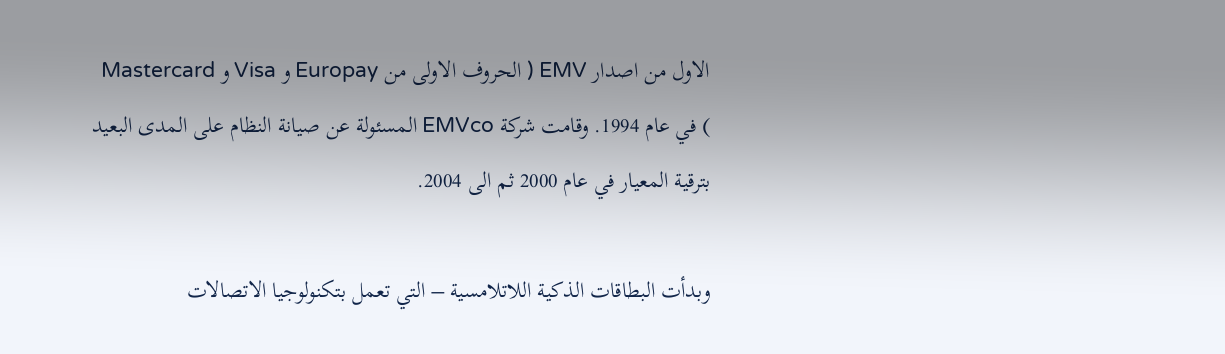الاول من اصدار EMV ( الحروف الاولى من Europay و Visa و Mastercard ) في عام 1994. وقامت شركة EMVco المسئولة عن صيانة النظام على المدى البعيد بترقية المعيار في عام 2000 ثم الى 2004.

وبدأت البطاقات الذكية اللاتلامسية – التي تعمل بتكنولوجيا الاتصالات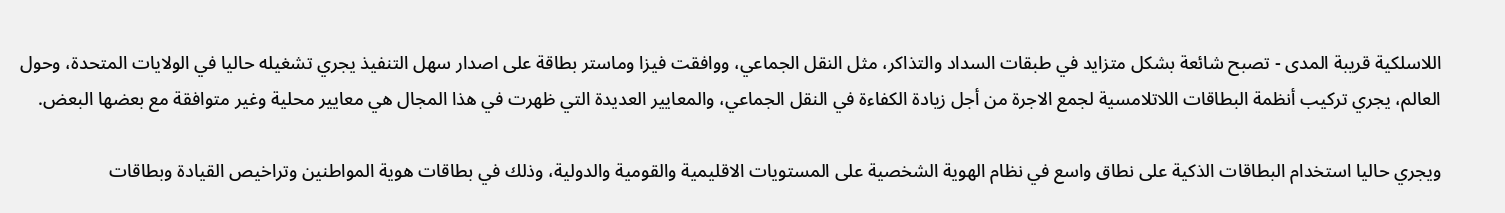اللاسلكية قريبة المدى - تصبح شائعة بشكل متزايد في طبقات السداد والتذاكر، مثل النقل الجماعي، ووافقت فيزا وماستر بطاقة على اصدار سهل التنفيذ يجري تشغيله حاليا في الولايات المتحدة، وحول العالم، يجري تركيب أنظمة البطاقات اللاتلامسية لجمع الاجرة من أجل زيادة الكفاءة في النقل الجماعي، والمعايير العديدة التي ظهرت في هذا المجال هي معايير محلية وغير متوافقة مع بعضها البعض.

ويجري حاليا استخدام البطاقات الذكية على نطاق واسع في نظام الهوية الشخصية على المستويات الاقليمية والقومية والدولية، وذلك في بطاقات هوية المواطنين وتراخيص القيادة وبطاقات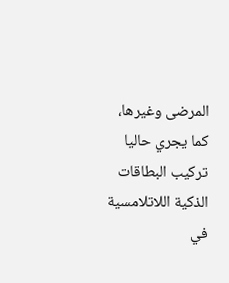المرضى وغيرها، كما يجري حاليا تركيب البطاقات الذكية اللاتلامسية في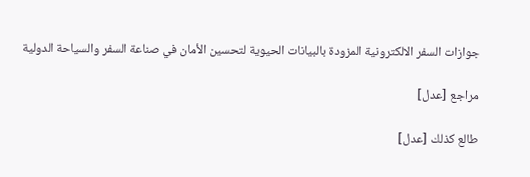جوازات السفر الالكترونية المزودة بالبيانات الحيوية لتحسين الأمان في صناعة السفر والسياحة الدولية

مراجع [عدل]

طالع كذلك [عدل]